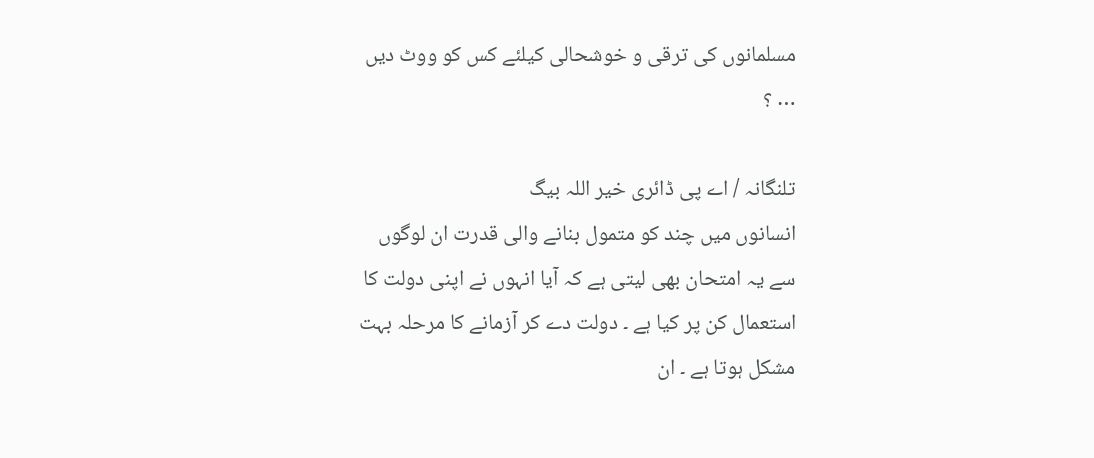مسلمانوں کی ترقی و خوشحالی کیلئے کس کو ووٹ دیں … ؟

تلنگانہ / اے پی ڈائری خیر اللہ بیگ
انسانوں میں چند کو متمول بنانے والی قدرت ان لوگوں سے یہ امتحان بھی لیتی ہے کہ آیا انہوں نے اپنی دولت کا استعمال کن پر کیا ہے ۔ دولت دے کر آزمانے کا مرحلہ بہت مشکل ہوتا ہے ۔ ان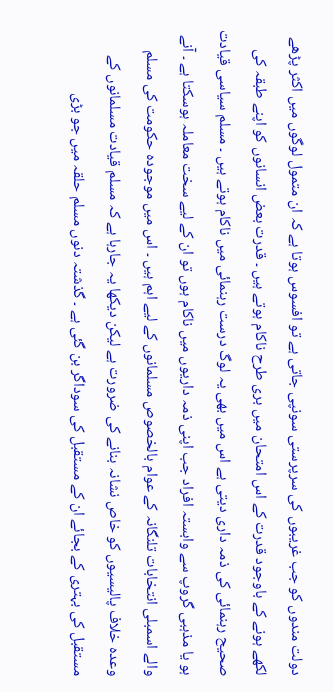دولت مندوں کو جب غریبوں کی سرپرستی سونپی جاتی ہے تو افسوس ہوتا ہے کہ ان متمول لوگوں میں اکثر پڑھے لکھے ہونے کے باوجود قدرت کے اس امتحان میں بری طرح ناکام ہوتے ہیں ۔ قدرت بعض انسانوں کو اپنے طبقہ کی صحیح رہنمائی کی ذمہ داری دیتی ہے اس میں بھی یہ لوگ درست رہنمائی میں ناکام ہوتے ہیں ۔ مسلم سیاسی قیادت ہو یا مذہبی گروپ سے وابستہ افراد جب اپنی ذمہ داریوں میں ناکام ہوں تو ان کے لیے سخت معاملہ ہوسکتا ہے ۔ آنے والے اسمبلی انتخابات تلنگانہ کے عوام بالخصوص مسلمانوں کے لیے اہم ہیں ۔ اس میں موجودہ حکومت کی مسلم وعدہ خلاف پالیسیوں کو خاص نشانہ بنانے کی ضرورت ہے لیکن دیکھا یہ جارہا ہے کہ مسلم قیادت مسلمانوں کے مستقبل کی بہتری کے بجائے ان کے مستقبل کی سوداگر بن گئی ہے ۔ گذشتہ دنوں مسلم حلقہ میں جو بڑی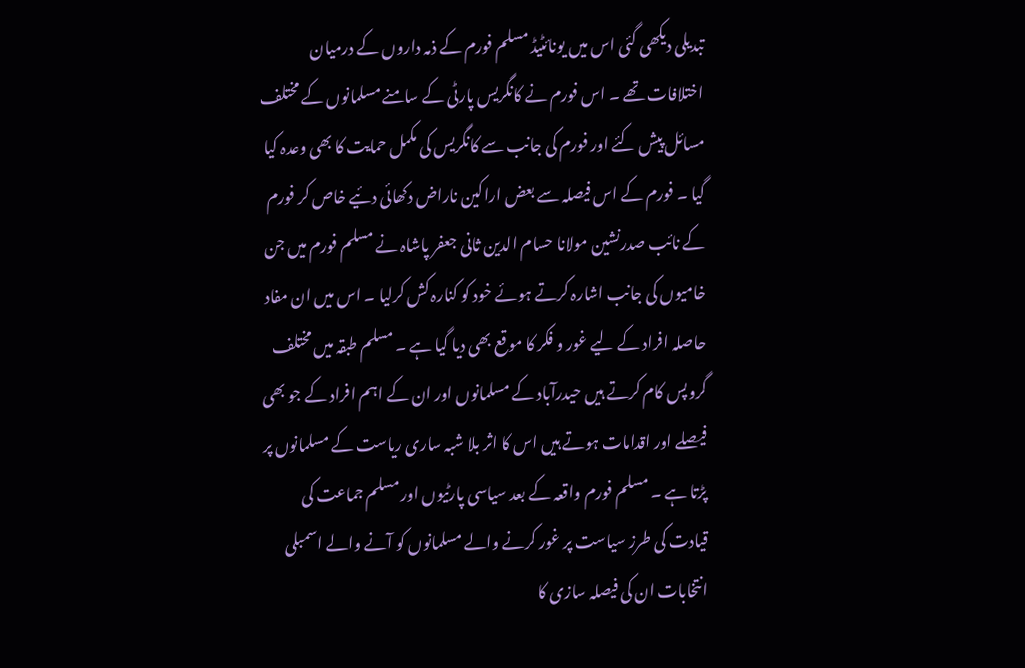تبدیلی دیکھی گئی اس میں یونائٹیڈ مسلم فورم کے ذمہ داروں کے درمیان اختلافات تھے ۔ اس فورم نے کانگریس پارٹی کے سامنے مسلمانوں کے مختلف مسائل پیش کئے اور فورم کی جانب سے کانگریس کی مکمل حمایت کا بھی وعدہ کیا گیا ۔ فورم کے اس فیصلہ سے بعض اراکین ناراض دکھائی دئیے خاص کر فورم کے نائب صدرنشین مولانا حسام الدین ثانی جعفر پاشاہ نے مسلم فورم میں جن خامیوں کی جانب اشارہ کرتے ہوئے خود کو کنارہ کش کرلیا ۔ اس میں ان مفاد حاصلہ افراد کے لیے غور و فکر کا موقع بھی دیا گیا ہے ۔ مسلم طبقہ میں مختلف گروپس کام کرتے ہیں حیدرآباد کے مسلمانوں اور ان کے اہم افراد کے جو بھی فیصلے اور اقدامات ہوتے ہیں اس کا اثر بلا شبہ ساری ریاست کے مسلمانوں پر پڑتا ہے ۔ مسلم فورم واقعہ کے بعد سیاسی پارٹیوں اور مسلم جماعت کی قیادت کی طرز سیاست پر غور کرنے والے مسلمانوں کو آنے والے اسمبلی انتخابات ان کی فیصلہ سازی کا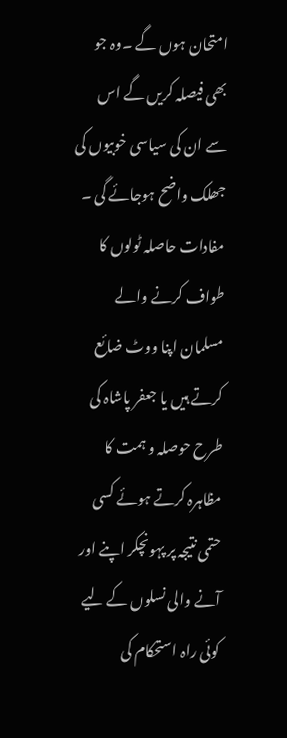امتحان ہوں گے ۔وہ جو بھی فیصلہ کریں گے اس سے ان کی سیاسی خوبیوں کی جھلک واضح ہوجائے گی ۔ مفادات حاصلہ ٹولوں کا طواف کرنے والے مسلمان اپنا ووٹ ضائع کرتے ہیں یا جعفر پاشاہ کی طرح حوصلہ و ہمت کا مظاہرہ کرتے ہوئے کسی حتمی نتیجہ پر پہونچکر اپنے اور آنے والی نسلوں کے لیے کوئی راہ استحکام کی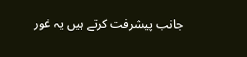جانب پیشرفت کرتے ہیں یہ غور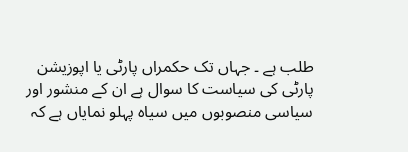طلب ہے ۔ جہاں تک حکمراں پارٹی یا اپوزیشن پارٹی کی سیاست کا سوال ہے ان کے منشور اور سیاسی منصوبوں میں سیاہ پہلو نمایاں ہے کہ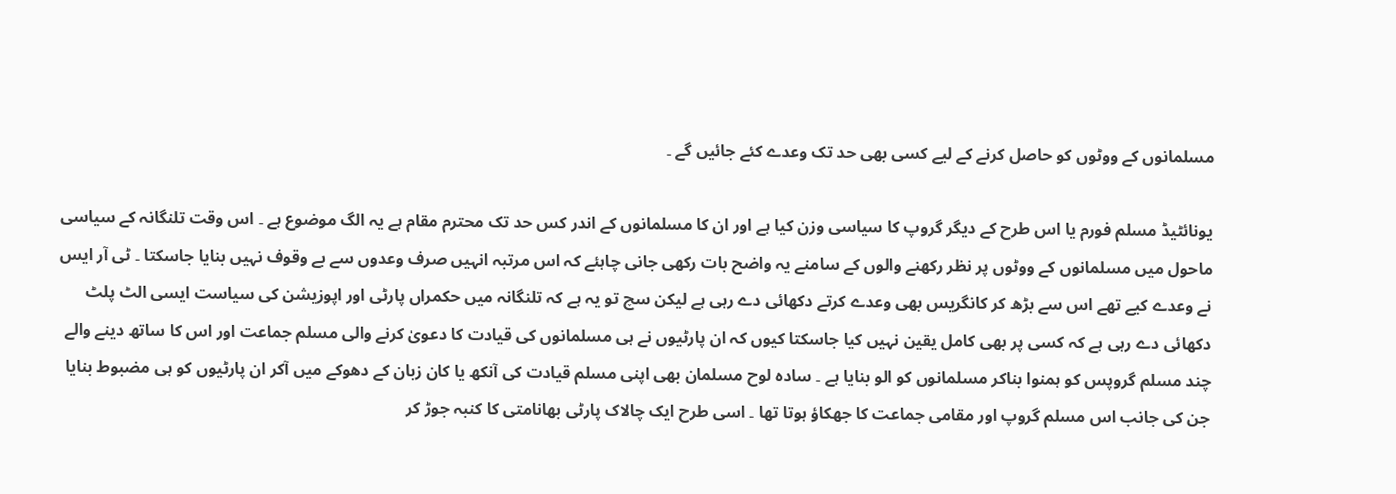مسلمانوں کے ووٹوں کو حاصل کرنے کے لیے کسی بھی حد تک وعدے کئے جائیں گے ۔

یونائٹیڈ مسلم فورم یا اس طرح کے دیگر گروپ کا سیاسی وزن کیا ہے اور ان کا مسلمانوں کے اندر کس حد تک محترم مقام ہے یہ الگ موضوع ہے ۔ اس وقت تلنگانہ کے سیاسی ماحول میں مسلمانوں کے ووٹوں پر نظر رکھنے والوں کے سامنے یہ واضح بات رکھی جانی چاہئے کہ اس مرتبہ انہیں صرف وعدوں سے بے وقوف نہیں بنایا جاسکتا ۔ ٹی آر ایس نے وعدے کیے تھے اس سے بڑھ کر کانگریس بھی وعدے کرتے دکھائی دے رہی ہے لیکن سچ تو یہ ہے کہ تلنگانہ میں حکمراں پارٹی اور اپوزیشن کی سیاست ایسی الٹ پلٹ دکھائی دے رہی ہے کہ کسی پر بھی کامل یقین نہیں کیا جاسکتا کیوں کہ ان پارٹیوں نے ہی مسلمانوں کی قیادت کا دعویٰ کرنے والی مسلم جماعت اور اس کا ساتھ دینے والے چند مسلم گروپس کو ہمنوا بناکر مسلمانوں کو الو بنایا ہے ۔ سادہ لوح مسلمان بھی اپنی مسلم قیادت کی آنکھ یا کان زبان کے دھوکے میں آکر ان پارٹیوں کو ہی مضبوط بنایا جن کی جانب اس مسلم گروپ اور مقامی جماعت کا جھکاؤ ہوتا تھا ۔ اسی طرح ایک چالاک پارٹی بھانامتی کا کنبہ جوڑ کر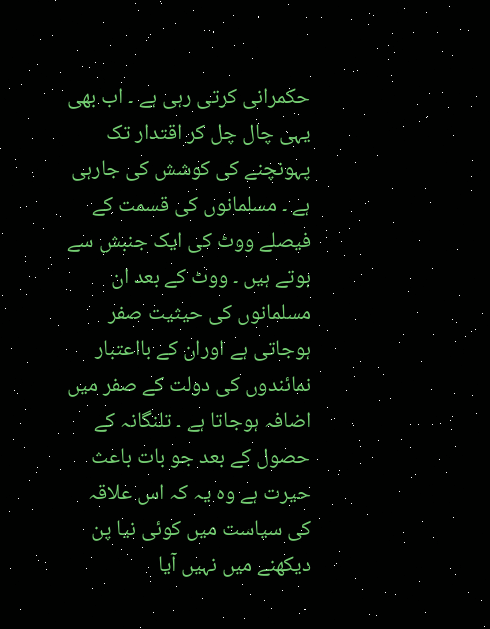حکمرانی کرتی رہی ہے ۔ اب بھی یہی چال چل کر اقتدار تک پہونچنے کی کوشش کی جارہی ہے ۔ مسلمانوں کی قسمت کے فیصلے ووٹ کی ایک جنبش سے ہوتے ہیں ۔ ووٹ کے بعد ان مسلمانوں کی حیثیت صفر ہوجاتی ہے اوران کے بااعتبار نمائندوں کی دولت کے صفر میں اضافہ ہوجاتا ہے ۔ تلنگانہ کے حصول کے بعد جو بات باعث حیرت ہے وہ یہ کہ اس علاقہ کی سیاست میں کوئی نیا پن دیکھنے میں نہیں آیا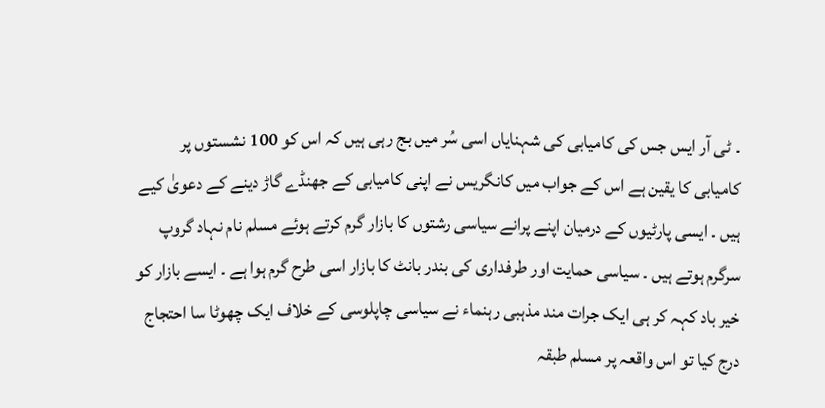۔ ٹی آر ایس جس کی کامیابی کی شہنایاں اسی سُر میں بج رہی ہیں کہ اس کو 100 نشستوں پر کامیابی کا یقین ہے اس کے جواب میں کانگریس نے اپنی کامیابی کے جھنڈے گاڑ دینے کے دعویٰ کیے ہیں ۔ ایسی پارٹیوں کے درمیان اپنے پرانے سیاسی رشتوں کا بازار گرم کرتے ہوئے مسلم نام نہاد گروپ سرگرم ہوتے ہیں ۔ سیاسی حمایت اور طرفداری کی بندر بانٹ کا بازار اسی طرح گرم ہوا ہے ۔ ایسے بازار کو خیر باد کہہ کر ہی ایک جرات مند مذہبی رہنماء نے سیاسی چاپلوسی کے خلاف ایک چھوٹا سا احتجاج درج کیا تو اس واقعہ پر مسلم طبقہ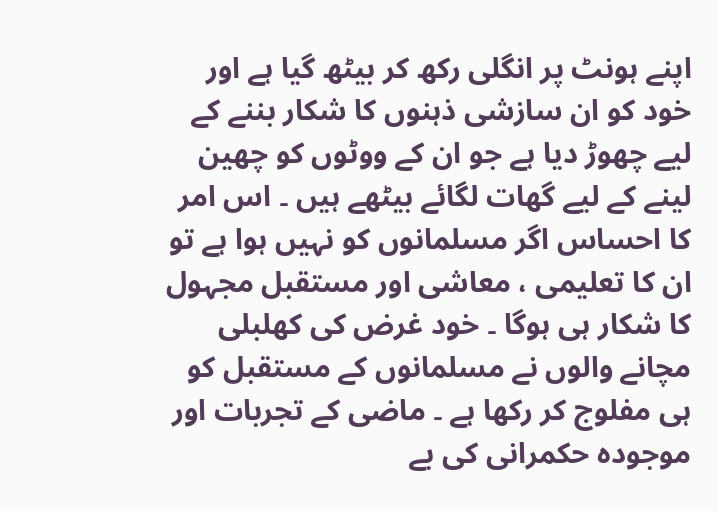اپنے ہونٹ پر انگلی رکھ کر بیٹھ گیا ہے اور خود کو ان سازشی ذہنوں کا شکار بننے کے لیے چھوڑ دیا ہے جو ان کے ووٹوں کو چھین لینے کے لیے گھات لگائے بیٹھے ہیں ۔ اس امر کا احساس اگر مسلمانوں کو نہیں ہوا ہے تو ان کا تعلیمی ، معاشی اور مستقبل مجہول کا شکار ہی ہوگا ۔ خود غرض کی کھلبلی مچانے والوں نے مسلمانوں کے مستقبل کو ہی مفلوج کر رکھا ہے ۔ ماضی کے تجربات اور موجودہ حکمرانی کی بے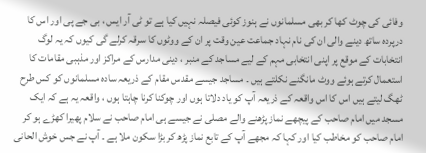وفائی کی چوٹ کھا کر بھی مسلمانوں نے ہنوز کوئی فیصلہ نہیں کیا ہے تو ٹی آر ایس ، بی جے پی اور اس کا درپردہ ساتھ دینے والی ان کی نام نہاد جماعت عین وقت پر ان کے ووٹوں کا سرقہ کرلے گی کیوں کہ یہ لوگ انتخابات کے موقع پر اپنی انتخابی مہم کے لیے مساجد کے منبر ، دینی مدارس کے مراکز اور مذہبی مقامات کا استعمال کرتے ہوئے ووٹ مانگنے نکلتے ہیں ۔ مساجد جیسے مقدس مقام کے ذریعہ سادہ مسلمانوں کو کس طرح ٹھگ لیتے ہیں اس کا اس واقعہ کے ذریعہ آپ کو یاد دلاتا ہوں اور چوکنا کرنا چاہتا ہوں ، واقعہ یہ ہے کہ ایک مسجد میں امام صاحب کے پیچھے نماز پڑھنے والے مصلی نے جیسے ہی امام صاحب نے سلام پھیرا کھڑے ہو کر امام صاحب کو مخاطب کیا اور کہا کہ مجھے آپ کے تابع نماز پڑھ کر بڑا سکون ملا ہے ۔ آپ نے جس خوش الحانی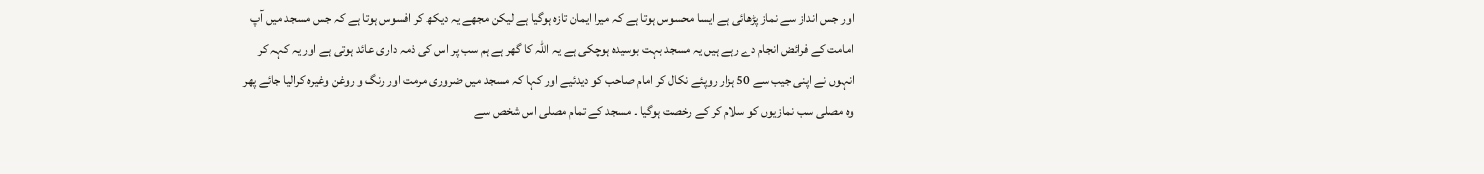اور جس انداز سے نماز پڑھائی ہے ایسا محسوس ہوتا ہے کہ میرا ایمان تازہ ہوگیا ہے لیکن مجھے یہ دیکھ کر افسوس ہوتا ہے کہ جس مسجد میں آپ امامت کے فرائض انجام دے رہے ہیں یہ مسجد بہت بوسیدہ ہوچکی ہے یہ اللہ کا گھر ہے ہم سب پر اس کی ذمہ داری عائد ہوتی ہے اور یہ کہہ کر انہوں نے اپنی جیب سے 50 ہزار روپئے نکال کر امام صاحب کو دیدئیے اور کہا کہ مسجد میں ضروری مرمت اور رنگ و روغن وغیرہ کرالیا جائے پھر وہ مصلی سب نمازیوں کو سلام کر کے رخصت ہوگیا ۔ مسجد کے تمام مصلی اس شخص سے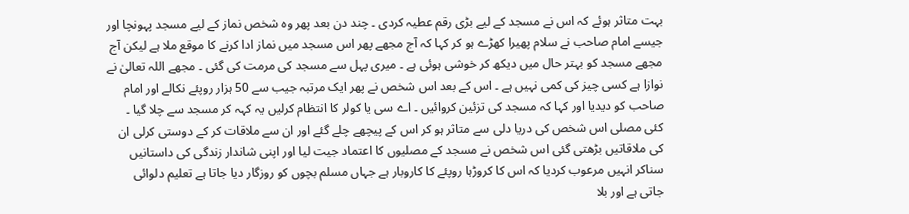بہت متاثر ہوئے کہ اس نے مسجد کے لیے بڑی رقم عطیہ کردی ۔ چند دن بعد پھر وہ شخص نماز کے لیے مسجد پہونچا اور جیسے امام صاحب نے سلام پھیرا کھڑے ہو کر کہا کہ آج مجھے پھر اس مسجد میں نماز ادا کرنے کا موقع ملا ہے لیکن آج مجھے مسجد کو بہتر حال میں دیکھ کر خوشی ہوئی ہے ۔ میری پہل سے مسجد کی مرمت کی گئی ۔ مجھے اللہ تعالیٰ نے نوازا ہے کسی چیز کی کمی نہیں ہے ۔ اس کے بعد اس شخص نے پھر ایک مرتبہ جیب سے 50 ہزار روپئے نکالے اور امام صاحب کو دیدیا اور کہا کہ مسجد کی تزئین کروائیں ۔ اے سی یا کولر کا انتظام کرلیں یہ کہہ کر مسجد سے چلا گیا ۔ کئی مصلی اس شخص کی دریا دلی سے متاثر ہو کر اس کے پیچھے چلے گئے اور ان سے ملاقات کر کے دوستی کرلی ان کی ملاقاتیں بڑھتی گئی اس شخص نے مسجد کے مصلیوں کا اعتماد جیت لیا اور اپنی شاندار زندگی کی داستانیں سناکر انہیں مرعوب کردیا کہ اس کا کروڑہا روپئے کا کاروبار ہے جہاں مسلم بچوں کو روزگار دیا جاتا ہے تعلیم دلوائی جاتی ہے اور بلا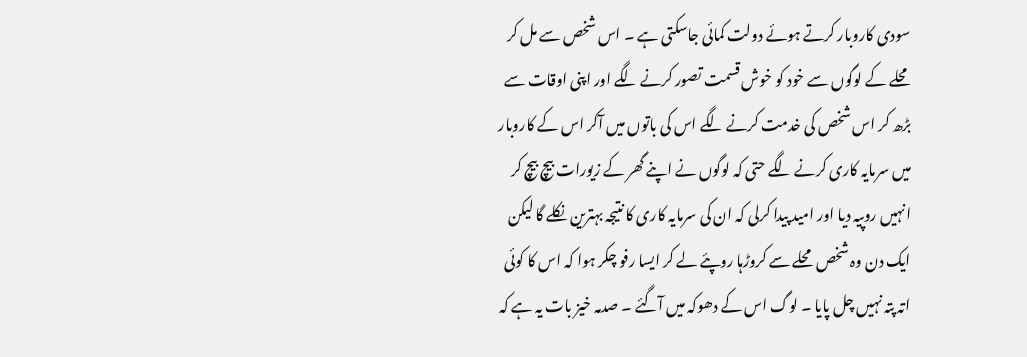سودی کاروبار کرتے ہوئے دولت کمائی جاسکتی ہے ۔ اس شخص سے مل کر محلے کے لوگوں سے خود کو خوش قسمت تصور کرنے لگے اور اپنی اوقات سے بڑھ کر اس شخص کی خدمت کرنے لگے اس کی باتوں میں آکر اس کے کاروبار میں سرمایہ کاری کرنے لگے حتی کہ لوگوں نے اپنے گھر کے زیورات بیچ بیچ کر انہیں روپیہ دیا اور امید پیدا کرلی کہ ان کی سرمایہ کاری کا نتیجہ بہترین نکلے گا لیکن ایک دن وہ شخص محلے سے کروڑہا روپئے لے کر ایسا رفو چکر ہوا کہ اس کا کوئی اتہ پتہ نہیں چل پایا ۔ لوگ اس کے دھوکہ میں آگئے ۔ صدمہ خیز بات یہ ہے کہ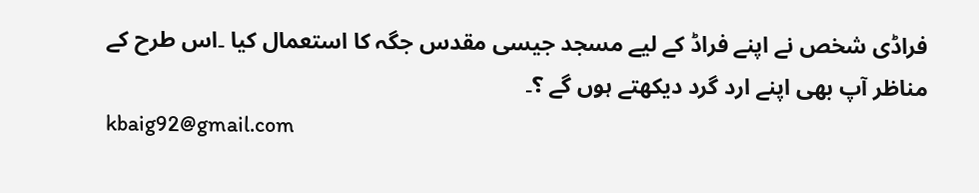فراڈی شخص نے اپنے فراڈ کے لیے مسجد جیسی مقدس جگہ کا استعمال کیا ۔اس طرح کے مناظر آپ بھی اپنے ارد گرد دیکھتے ہوں گے ؟۔
kbaig92@gmail.com